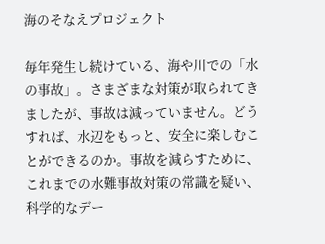海のそなえプロジェクト

毎年発生し続けている、海や川での「水の事故」。さまざまな対策が取られてきましたが、事故は減っていません。どうすれば、水辺をもっと、安全に楽しむことができるのか。事故を減らすために、これまでの水難事故対策の常識を疑い、科学的なデー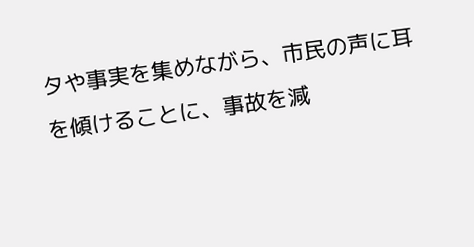タや事実を集めながら、市民の声に耳を傾けることに、事故を減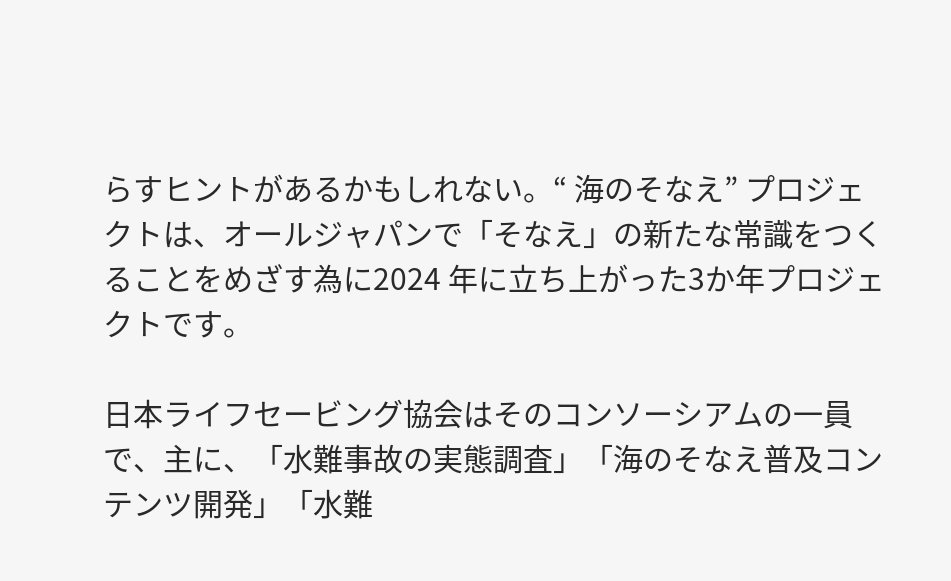らすヒントがあるかもしれない。“ 海のそなえ” プロジェクトは、オールジャパンで「そなえ」の新たな常識をつくることをめざす為に2024 年に立ち上がった3か年プロジェクトです。

日本ライフセービング協会はそのコンソーシアムの一員で、主に、「水難事故の実態調査」「海のそなえ普及コンテンツ開発」「水難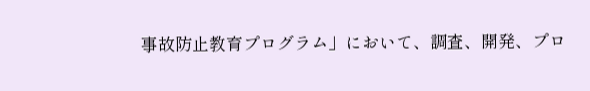事故防止教育プログラム」において、調査、開発、プロ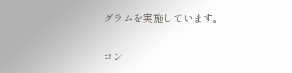グラムを実施しています。

コン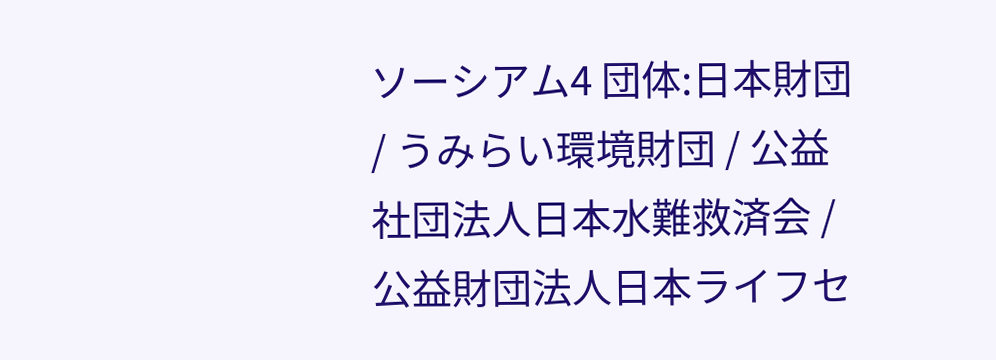ソーシアム4 団体:日本財団 / うみらい環境財団 / 公益社団法人日本水難救済会 / 公益財団法人日本ライフセ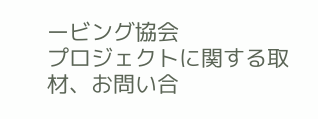ービング協会
プロジェクトに関する取材、お問い合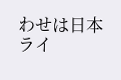わせは日本ライ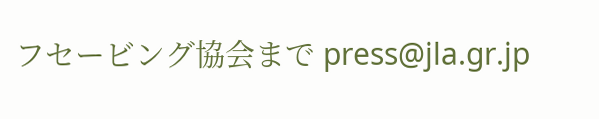フセービング協会まで press@jla.gr.jp